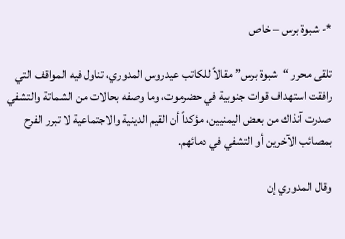*- شبوة برس – خاص

تلقى محرر “شبوة برس” مقالاً للكاتب عيدروس المدوري، تناول فيه المواقف التي رافقت استهداف قوات جنوبية في حضرموت، وما وصفه بحالات من الشماتة والتشفي صدرت آنذاك من بعض اليمنيين، مؤكداً أن القيم الدينية والاجتماعية لا تبرر الفرح بمصائب الآخرين أو التشفي في دمائهم.

وقال المدوري إن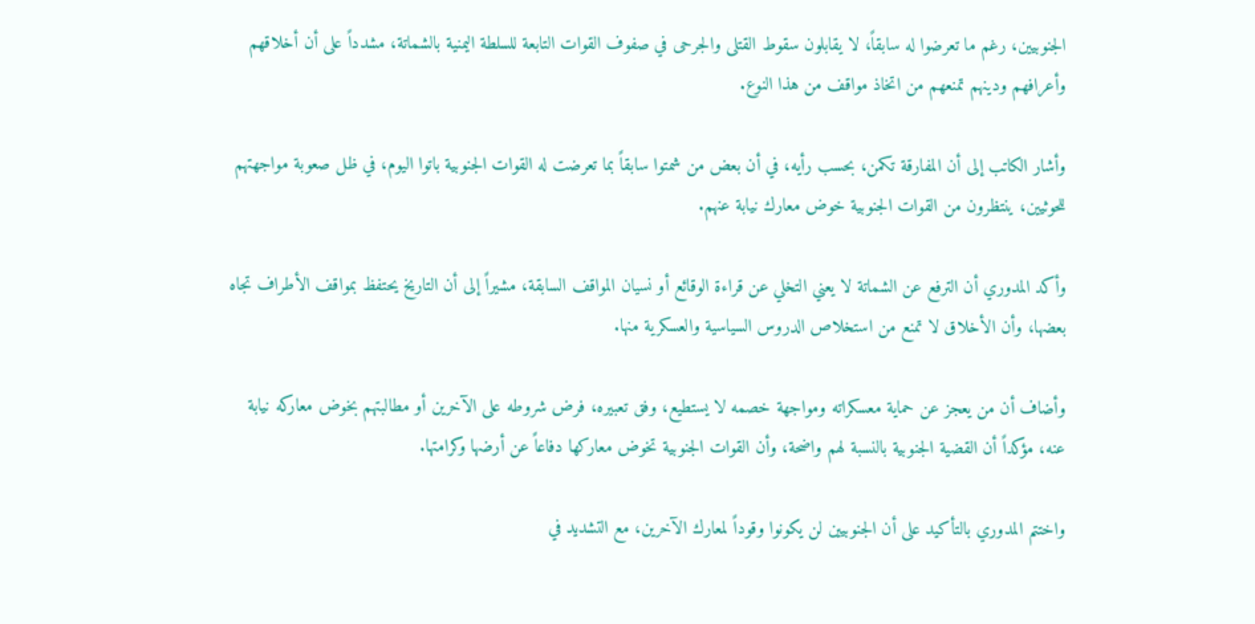الجنوبيين، رغم ما تعرضوا له سابقاً، لا يقابلون سقوط القتلى والجرحى في صفوف القوات التابعة للسلطة اليمنية بالشماتة، مشدداً على أن أخلاقهم وأعرافهم ودينهم تمنعهم من اتخاذ مواقف من هذا النوع.

وأشار الكاتب إلى أن المفارقة تكمن، بحسب رأيه، في أن بعض من شمتوا سابقاً بما تعرضت له القوات الجنوبية باتوا اليوم، في ظل صعوبة مواجهتهم للحوثيين، ينتظرون من القوات الجنوبية خوض معارك نيابة عنهم.

وأكد المدوري أن الترفع عن الشماتة لا يعني التخلي عن قراءة الوقائع أو نسيان المواقف السابقة، مشيراً إلى أن التاريخ يحتفظ بمواقف الأطراف تجاه بعضها، وأن الأخلاق لا تمنع من استخلاص الدروس السياسية والعسكرية منها.

وأضاف أن من يعجز عن حماية معسكراته ومواجهة خصمه لا يستطيع، وفق تعبيره، فرض شروطه على الآخرين أو مطالبتهم بخوض معاركه نيابة عنه، مؤكداً أن القضية الجنوبية بالنسبة لهم واضحة، وأن القوات الجنوبية تخوض معاركها دفاعاً عن أرضها وكرامتها.

واختتم المدوري بالتأكيد على أن الجنوبيين لن يكونوا وقوداً لمعارك الآخرين، مع التشديد في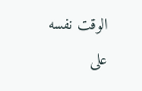الوقت نفسه على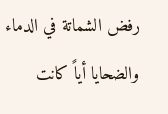رفض الشماتة في الدماء والضحايا أياً كانت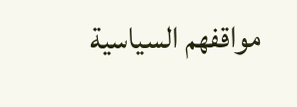مواقفهم السياسية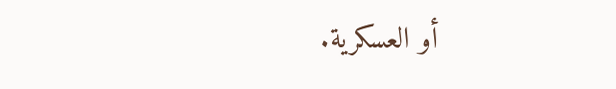أو العسكرية.